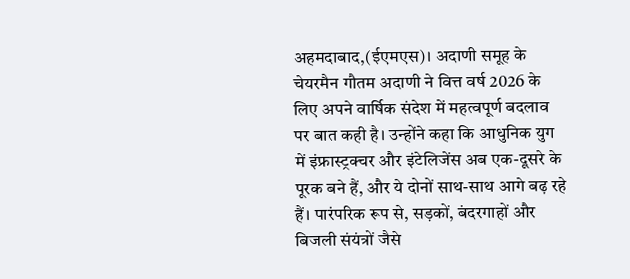अहमदाबाद,(ईएमएस)। अदाणी समूह के चेयरमैन गौतम अदाणी ने वित्त वर्ष 2026 के लिए अपने वार्षिक संदेश में महत्वपूर्ण बदलाव पर बात कही है। उन्होंने कहा कि आधुनिक युग में इंफ्रास्ट्रक्चर और इंटेलिजेंस अब एक-दूसरे के पूरक बने हैं, और ये दोनों साथ-साथ आगे बढ़ रहे हैं। पारंपरिक रूप से, सड़कों, बंदरगाहों और बिजली संयंत्रों जैसे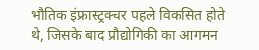भौतिक इंफ्रास्ट्रक्चर पहले विकसित होते थे, जिसके बाद प्रौद्योगिकी का आगमन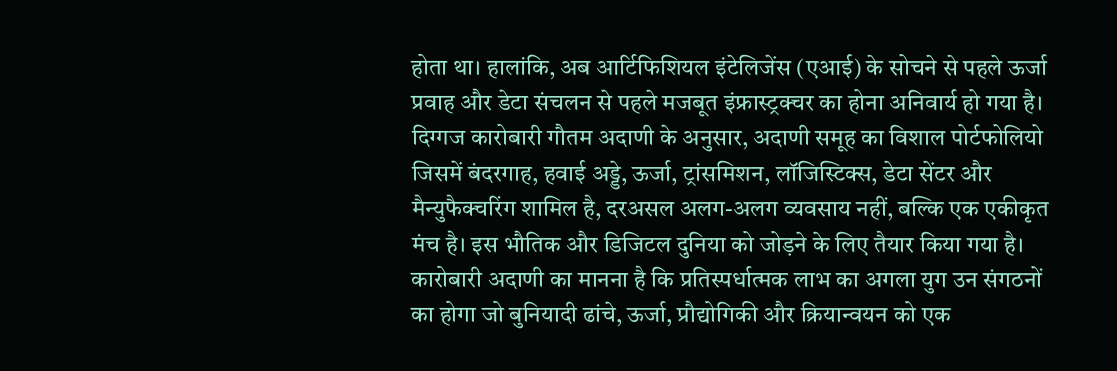होता था। हालांकि, अब आर्टिफिशियल इंटेलिजेंस (एआई) के सोचने से पहले ऊर्जा प्रवाह और डेटा संचलन से पहले मजबूत इंफ्रास्ट्रक्चर का होना अनिवार्य हो गया है। दिग्गज कारोबारी गौतम अदाणी के अनुसार, अदाणी समूह का विशाल पोर्टफोलियो जिसमें बंदरगाह, हवाई अड्डे, ऊर्जा, ट्रांसमिशन, लॉजिस्टिक्स, डेटा सेंटर और मैन्युफैक्चरिंग शामिल है, दरअसल अलग-अलग व्यवसाय नहीं, बल्कि एक एकीकृत मंच है। इस भौतिक और डिजिटल दुनिया को जोड़ने के लिए तैयार किया गया है। कारोबारी अदाणी का मानना है कि प्रतिस्पर्धात्मक लाभ का अगला युग उन संगठनों का होगा जो बुनियादी ढांचे, ऊर्जा, प्रौद्योगिकी और क्रियान्वयन को एक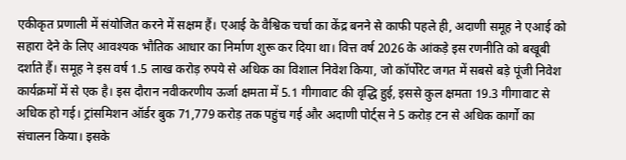एकीकृत प्रणाली में संयोजित करने में सक्षम हैं। एआई के वैश्विक चर्चा का केंद्र बनने से काफी पहले ही, अदाणी समूह ने एआई को सहारा देने के लिए आवश्यक भौतिक आधार का निर्माण शुरू कर दिया था। वित्त वर्ष 2026 के आंकड़े इस रणनीति को बखूबी दर्शाते हैं। समूह ने इस वर्ष 1.5 लाख करोड़ रुपये से अधिक का विशाल निवेश किया, जो कॉर्पोरेट जगत में सबसे बड़े पूंजी निवेश कार्यक्रमों में से एक है। इस दौरान नवीकरणीय ऊर्जा क्षमता में 5.1 गीगावाट की वृद्धि हुई, इससे कुल क्षमता 19.3 गीगावाट से अधिक हो गई। ट्रांसमिशन ऑर्डर बुक 71,779 करोड़ तक पहुंच गई और अदाणी पोर्ट्स ने 5 करोड़ टन से अधिक कार्गो का संचालन किया। इसके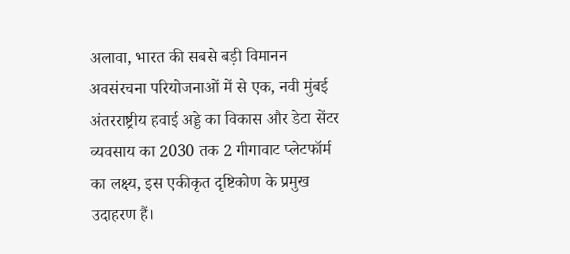अलावा, भारत की सबसे बड़ी विमानन अवसंरचना परियोजनाओं में से एक, नवी मुंबई अंतरराष्ट्रीय हवाई अड्डे का विकास और डेटा सेंटर व्यवसाय का 2030 तक 2 गीगावाट प्लेटफॉर्म का लक्ष्य, इस एकीकृत दृष्टिकोण के प्रमुख उदाहरण हैं।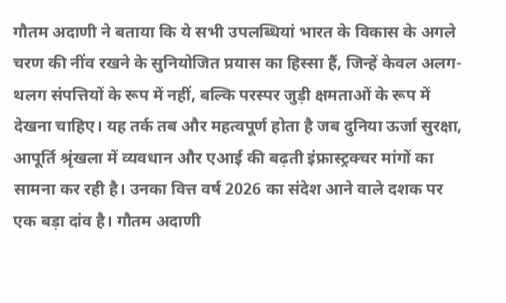गौतम अदाणी ने बताया कि ये सभी उपलब्धियां भारत के विकास के अगले चरण की नींव रखने के सुनियोजित प्रयास का हिस्सा हैं, जिन्हें केवल अलग-थलग संपत्तियों के रूप में नहीं, बल्कि परस्पर जुड़ी क्षमताओं के रूप में देखना चाहिए। यह तर्क तब और महत्वपूर्ण होता है जब दुनिया ऊर्जा सुरक्षा, आपूर्ति श्रृंखला में व्यवधान और एआई की बढ़ती इंफ्रास्ट्रक्चर मांगों का सामना कर रही है। उनका वित्त वर्ष 2026 का संदेश आने वाले दशक पर एक बड़ा दांव है। गौतम अदाणी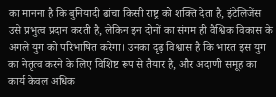का मानना है कि बुनियादी ढांचा किसी राष्ट्र को शक्ति देता है, इंटेलिजेंस उसे प्रभुत्व प्रदान करती है, लेकिन इन दोनों का संगम ही वैश्विक विकास के अगले युग को परिभाषित करेगा। उनका दृढ़ विश्वास है कि भारत इस युग का नेतृत्व करने के लिए विशिष्ट रूप से तैयार है, और अदाणी समूह का कार्य केवल अधिक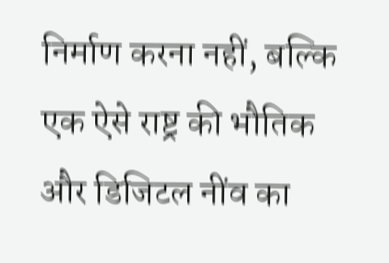निर्माण करना नहीं, बल्कि एक ऐसे राष्ट्र की भौतिक और डिजिटल नींव का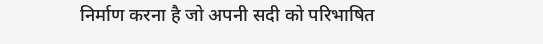निर्माण करना है जो अपनी सदी को परिभाषित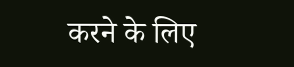करने के लिए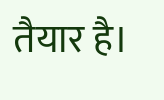तैयार है।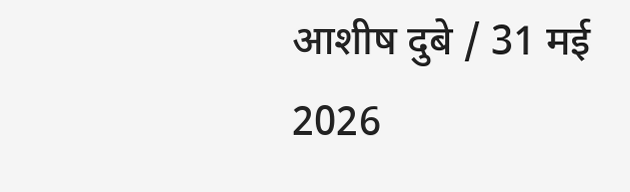आशीष दुबे / 31 मई 2026